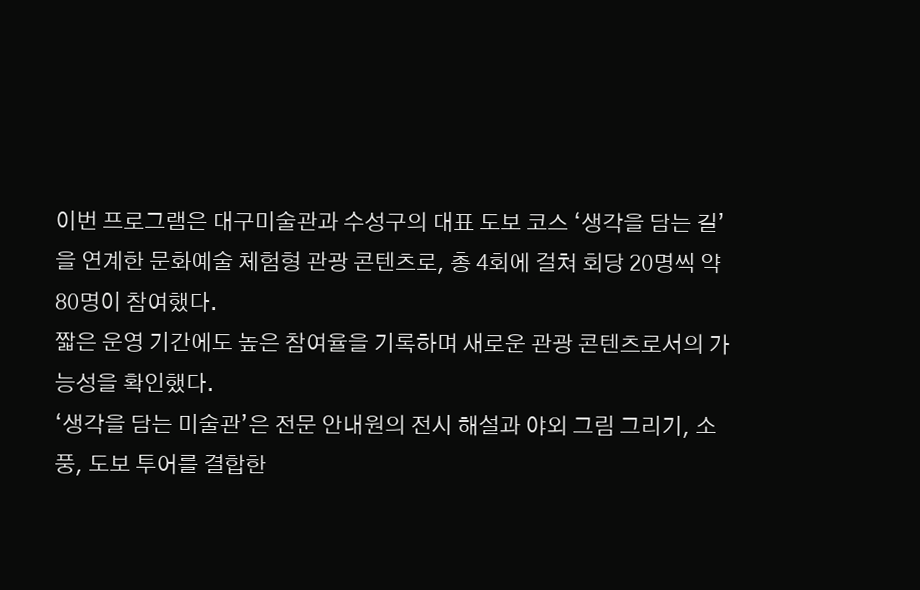이번 프로그램은 대구미술관과 수성구의 대표 도보 코스 ‘생각을 담는 길’을 연계한 문화예술 체험형 관광 콘텐츠로, 총 4회에 걸쳐 회당 20명씩 약 80명이 참여했다.
짧은 운영 기간에도 높은 참여율을 기록하며 새로운 관광 콘텐츠로서의 가능성을 확인했다.
‘생각을 담는 미술관’은 전문 안내원의 전시 해설과 야외 그림 그리기, 소풍, 도보 투어를 결합한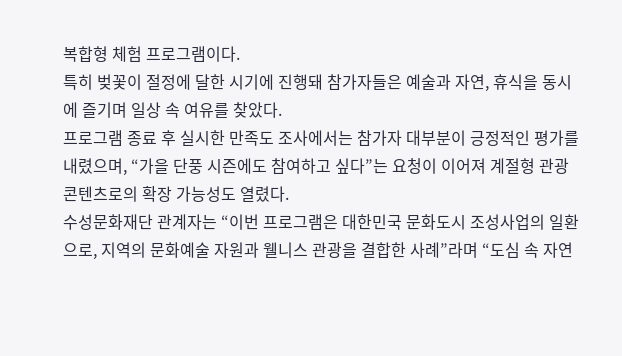복합형 체험 프로그램이다.
특히 벚꽃이 절정에 달한 시기에 진행돼 참가자들은 예술과 자연, 휴식을 동시에 즐기며 일상 속 여유를 찾았다.
프로그램 종료 후 실시한 만족도 조사에서는 참가자 대부분이 긍정적인 평가를 내렸으며, “가을 단풍 시즌에도 참여하고 싶다”는 요청이 이어져 계절형 관광 콘텐츠로의 확장 가능성도 열렸다.
수성문화재단 관계자는 “이번 프로그램은 대한민국 문화도시 조성사업의 일환으로, 지역의 문화예술 자원과 웰니스 관광을 결합한 사례”라며 “도심 속 자연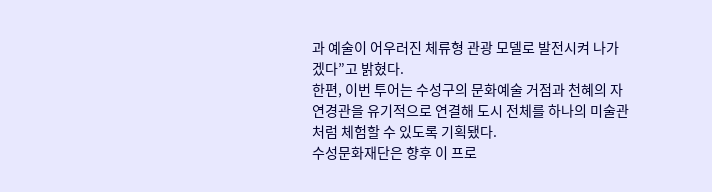과 예술이 어우러진 체류형 관광 모델로 발전시켜 나가겠다”고 밝혔다.
한편, 이번 투어는 수성구의 문화예술 거점과 천혜의 자연경관을 유기적으로 연결해 도시 전체를 하나의 미술관처럼 체험할 수 있도록 기획됐다.
수성문화재단은 향후 이 프로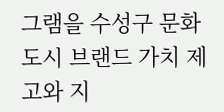그램을 수성구 문화도시 브랜드 가치 제고와 지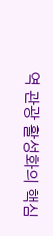역 관광 활성화의 핵심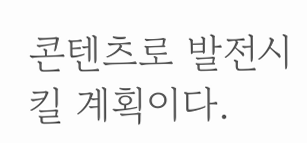콘텐츠로 발전시킬 계획이다.